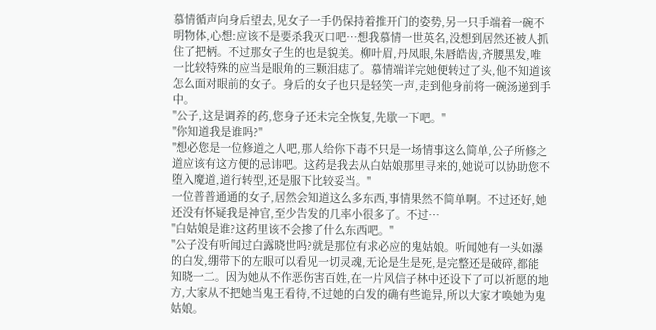慕情循声向身后望去,见女子一手仍保持着推开门的姿势,另一只手端着一碗不明物体,心想:应该不是要杀我灭口吧…想我慕情一世英名,没想到居然还被人抓住了把柄。不过那女子生的也是貌美。柳叶眉,丹凤眼,朱唇皓齿,齐腰黑发,唯一比较特殊的应当是眼角的三颗泪痣了。慕情端详完她便转过了头,他不知道该怎么面对眼前的女子。身后的女子也只是轻笑一声,走到他身前将一碗汤递到手中。
"公子,这是调养的药,您身子还未完全恢复,先歇一下吧。"
"你知道我是谁吗?"
"想必您是一位修道之人吧,那人给你下毒不只是一场情事这么简单,公子所修之道应该有这方便的忌讳吧。这药是我去从白姑娘那里寻来的,她说可以协助您不堕入魔道,道行转型,还是服下比较妥当。"
一位普普通通的女子,居然会知道这么多东西,事情果然不简单啊。不过还好,她还没有怀疑我是神官,至少告发的几率小很多了。不过…
"白姑娘是谁?这药里该不会掺了什么东西吧。"
"公子没有听闻过白露晓世吗?就是那位有求必应的鬼姑娘。听闻她有一头如瀑的白发,绷带下的左眼可以看见一切灵魂,无论是生是死,是完整还是破碎,都能知晓一二。因为她从不作恶伤害百姓,在一片风信子林中还设下了可以祈愿的地方,大家从不把她当鬼王看待,不过她的白发的确有些诡异,所以大家才唤她为鬼姑娘。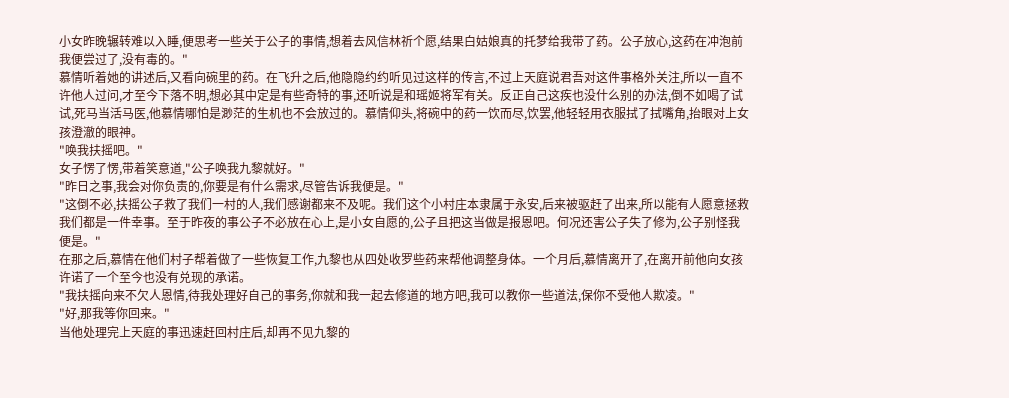小女昨晚辗转难以入睡,便思考一些关于公子的事情,想着去风信林祈个愿,结果白姑娘真的托梦给我带了药。公子放心,这药在冲泡前我便尝过了,没有毒的。"
慕情听着她的讲述后,又看向碗里的药。在飞升之后,他隐隐约约听见过这样的传言,不过上天庭说君吾对这件事格外关注,所以一直不许他人过问,才至今下落不明,想必其中定是有些奇特的事,还听说是和瑶姬将军有关。反正自己这疾也没什么别的办法,倒不如喝了试试,死马当活马医,他慕情哪怕是渺茫的生机也不会放过的。慕情仰头,将碗中的药一饮而尽,饮罢,他轻轻用衣服拭了拭嘴角,抬眼对上女孩澄澈的眼神。
"唤我扶摇吧。"
女子愣了愣,带着笑意道,"公子唤我九黎就好。"
"昨日之事,我会对你负责的,你要是有什么需求,尽管告诉我便是。"
"这倒不必,扶摇公子救了我们一村的人,我们感谢都来不及呢。我们这个小村庄本隶属于永安,后来被驱赶了出来,所以能有人愿意拯救我们都是一件幸事。至于昨夜的事公子不必放在心上,是小女自愿的,公子且把这当做是报恩吧。何况还害公子失了修为,公子别怪我便是。"
在那之后,慕情在他们村子帮着做了一些恢复工作,九黎也从四处收罗些药来帮他调整身体。一个月后,慕情离开了,在离开前他向女孩许诺了一个至今也没有兑现的承诺。
"我扶摇向来不欠人恩情,待我处理好自己的事务,你就和我一起去修道的地方吧,我可以教你一些道法,保你不受他人欺凌。"
"好,那我等你回来。"
当他处理完上天庭的事迅速赶回村庄后,却再不见九黎的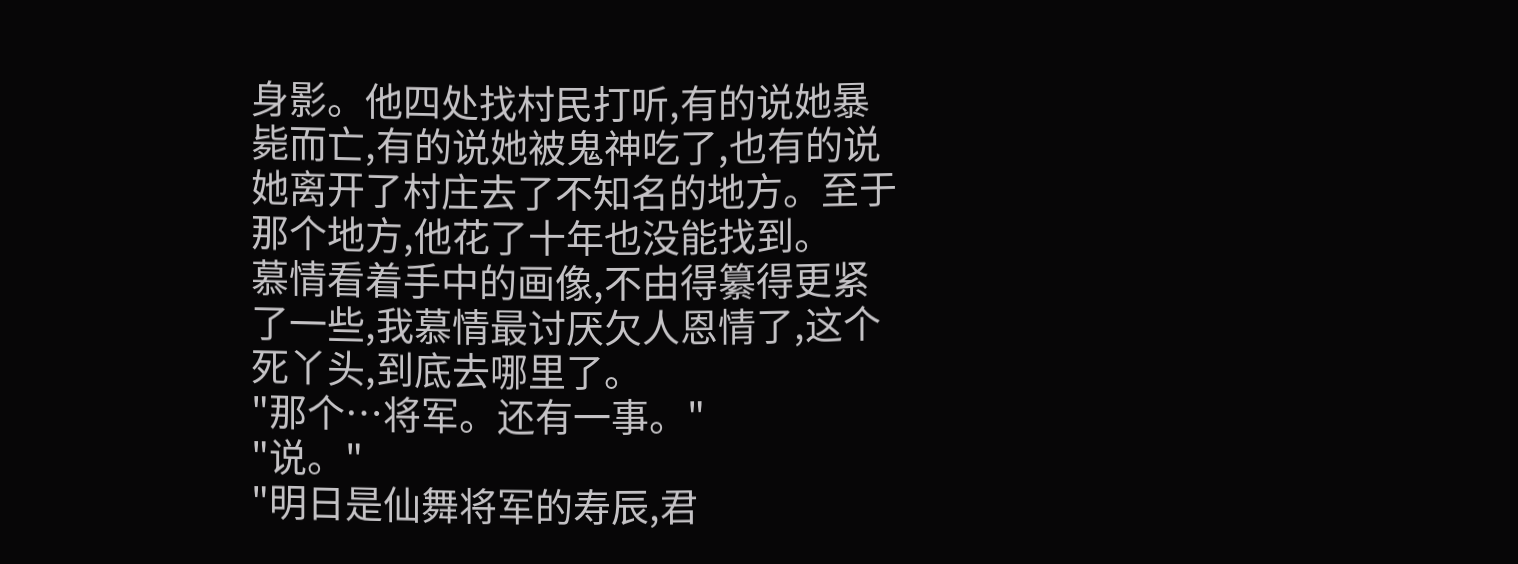身影。他四处找村民打听,有的说她暴毙而亡,有的说她被鬼神吃了,也有的说她离开了村庄去了不知名的地方。至于那个地方,他花了十年也没能找到。
慕情看着手中的画像,不由得纂得更紧了一些,我慕情最讨厌欠人恩情了,这个死丫头,到底去哪里了。
"那个…将军。还有一事。"
"说。"
"明日是仙舞将军的寿辰,君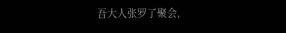吾大人张罗了聚会,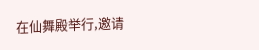在仙舞殿举行,邀请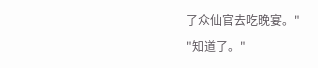了众仙官去吃晚宴。"
"知道了。"